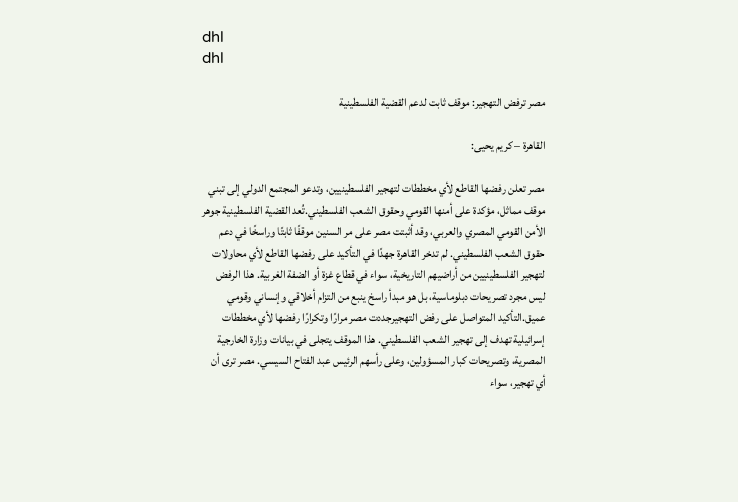dhl
dhl

مصر ترفض التهجير: موقف ثابت لدعم القضية الفلسطينية

القاهرة – كريم يحيى:

مصر تعلن رفضها القاطع لأي مخططات لتهجير الفلسطينيين، وتدعو المجتمع الدولي إلى تبني موقف مماثل، مؤكدة على أمنها القومي وحقوق الشعب الفلسطيني.تُعد القضية الفلسطينية جوهر الأمن القومي المصري والعربي، وقد أثبتت مصر على مر السنين موقفًا ثابتًا وراسخًا في دعم حقوق الشعب الفلسطيني. لم تدخر القاهرة جهدًا في التأكيد على رفضها القاطع لأي محاولات لتهجير الفلسطينيين من أراضيهم التاريخية، سواء في قطاع غزة أو الضفة الغربية. هذا الرفض ليس مجرد تصريحات دبلوماسية، بل هو مبدأ راسخ ينبع من التزام أخلاقي وإنساني وقومي عميق.التأكيد المتواصل على رفض التهجيرجددت مصر مرارًا وتكرارًا رفضها لأي مخططات إسرائيلية تهدف إلى تهجير الشعب الفلسطيني. هذا الموقف يتجلى في بيانات وزارة الخارجية المصرية، وتصريحات كبار المسؤولين، وعلى رأسهم الرئيس عبد الفتاح السيسي. مصر ترى أن أي تهجير، سواء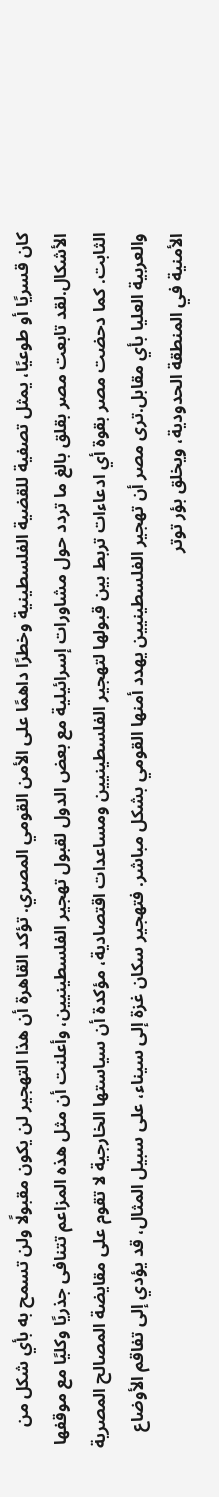كان قسريًا أو طوعيًا، يمثل تصفية للقضية الفلسطينية وخطرًا داهمًا على الأمن القومي المصري. تؤكد القاهرة أن هذا التهجير لن يكون مقبولًا ولن تسمح به بأي شكل من الأشكال.لقد تابعت مصر بقلق بالغ ما تردد حول مشاورات إسرائيلية مع بعض الدول لقبول تهجير الفلسطينيين، وأعلنت أن مثل هذه المزاعم تتنافى جذريًا وكليًا مع موقفها الثابت. كما دحضت مصر بقوة أي ادعاءات تربط بين قبولها لتهجير الفلسطينيين ومساعدات اقتصادية، مؤكدة أن سياستها الخارجية لا تقوم على مقايضة المصالح المصرية والعربية العليا بأي مقابل.ترى مصر أن تهجير الفلسطينيين يهدد أمنها القومي بشكل مباشر. فتهجير سكان غزة إلى سيناء، على سبيل المثال، قد يؤدي إلى تفاقم الأوضاع الأمنية في المنطقة الحدودية، ويخلق بؤر توتر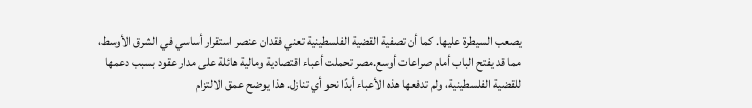يصعب السيطرة عليها. كما أن تصفية القضية الفلسطينية تعني فقدان عنصر استقرار أساسي في الشرق الأوسط، مما قد يفتح الباب أمام صراعات أوسع.مصر تحملت أعباء اقتصادية ومالية هائلة على مدار عقود بسبب دعمها للقضية الفلسطينية، ولم تدفعها هذه الأعباء أبدًا نحو أي تنازل. هذا يوضح عمق الالتزام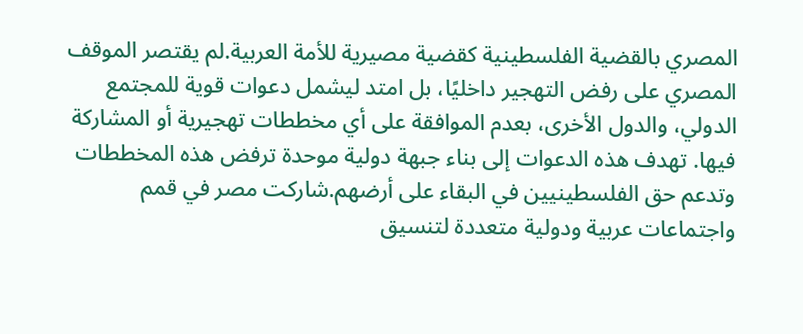المصري بالقضية الفلسطينية كقضية مصيرية للأمة العربية.لم يقتصر الموقف المصري على رفض التهجير داخليًا، بل امتد ليشمل دعوات قوية للمجتمع الدولي، والدول الأخرى، بعدم الموافقة على أي مخططات تهجيرية أو المشاركة فيها. تهدف هذه الدعوات إلى بناء جبهة دولية موحدة ترفض هذه المخططات وتدعم حق الفلسطينيين في البقاء على أرضهم.شاركت مصر في قمم واجتماعات عربية ودولية متعددة لتنسيق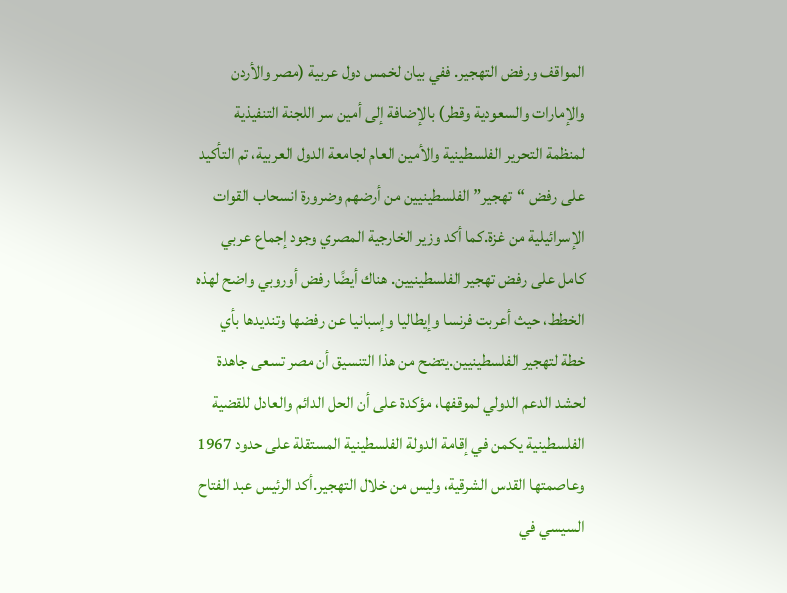المواقف ورفض التهجير. ففي بيان لخمس دول عربية (مصر والأردن والإمارات والسعودية وقطر) بالإضافة إلى أمين سر اللجنة التنفيذية لمنظمة التحرير الفلسطينية والأمين العام لجامعة الدول العربية، تم التأكيد على رفض “تهجير” الفلسطينيين من أرضهم وضرورة انسحاب القوات الإسرائيلية من غزة.كما أكد وزير الخارجية المصري وجود إجماع عربي كامل على رفض تهجير الفلسطينيين. هناك أيضًا رفض أوروبي واضح لهذه الخطط، حيث أعربت فرنسا وإيطاليا وإسبانيا عن رفضها وتنديدها بأي خطة لتهجير الفلسطينيين.يتضح من هذا التنسيق أن مصر تسعى جاهدة لحشد الدعم الدولي لموقفها، مؤكدة على أن الحل الدائم والعادل للقضية الفلسطينية يكمن في إقامة الدولة الفلسطينية المستقلة على حدود 1967 وعاصمتها القدس الشرقية، وليس من خلال التهجير.أكد الرئيس عبد الفتاح السيسي في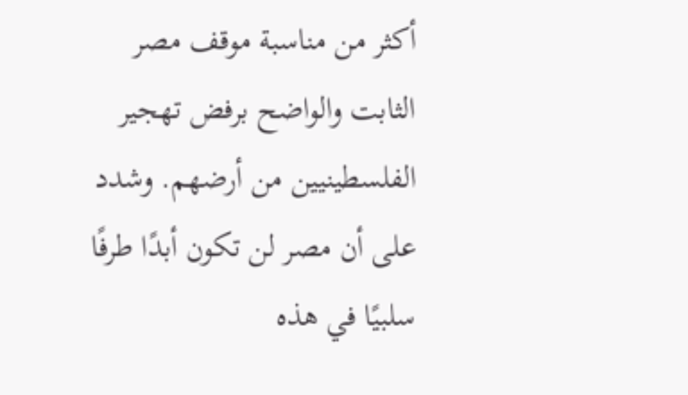أكثر من مناسبة موقف مصر الثابت والواضح برفض تهجير الفلسطينيين من أرضهم. وشدد على أن مصر لن تكون أبدًا طرفًا سلبيًا في هذه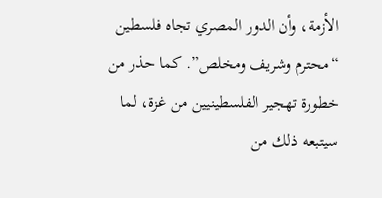الأزمة، وأن الدور المصري تجاه فلسطين “محترم وشريف ومخلص”. كما حذر من خطورة تهجير الفلسطينيين من غزة، لما سيتبعه ذلك من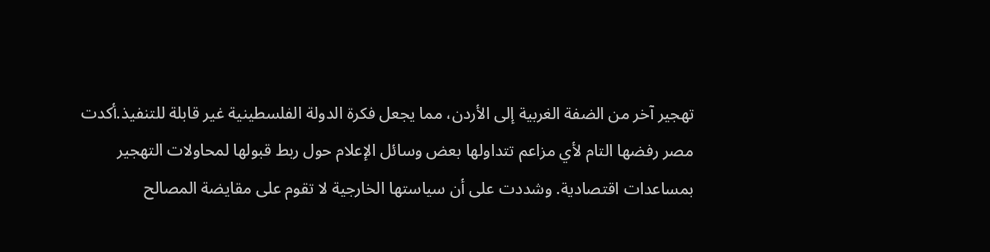تهجير آخر من الضفة الغربية إلى الأردن، مما يجعل فكرة الدولة الفلسطينية غير قابلة للتنفيذ.أكدت مصر رفضها التام لأي مزاعم تتداولها بعض وسائل الإعلام حول ربط قبولها لمحاولات التهجير بمساعدات اقتصادية. وشددت على أن سياستها الخارجية لا تقوم على مقايضة المصالح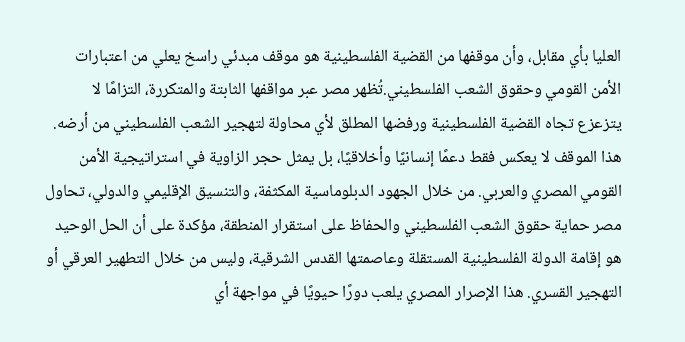العليا بأي مقابل، وأن موقفها من القضية الفلسطينية هو موقف مبدئي راسخ يعلي من اعتبارات الأمن القومي وحقوق الشعب الفلسطيني.تُظهر مصر عبر مواقفها الثابتة والمتكررة، التزامًا لا يتزعزع تجاه القضية الفلسطينية ورفضها المطلق لأي محاولة لتهجير الشعب الفلسطيني من أرضه. هذا الموقف لا يعكس فقط دعمًا إنسانيًا وأخلاقيًا، بل يمثل حجر الزاوية في استراتيجية الأمن القومي المصري والعربي. من خلال الجهود الدبلوماسية المكثفة، والتنسيق الإقليمي والدولي، تحاول مصر حماية حقوق الشعب الفلسطيني والحفاظ على استقرار المنطقة، مؤكدة على أن الحل الوحيد هو إقامة الدولة الفلسطينية المستقلة وعاصمتها القدس الشرقية، وليس من خلال التطهير العرقي أو التهجير القسري. هذا الإصرار المصري يلعب دورًا حيويًا في مواجهة أي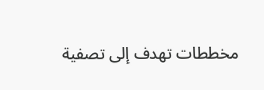مخططات تهدف إلى تصفية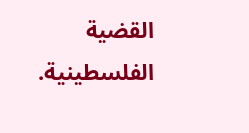القضية الفلسطينية.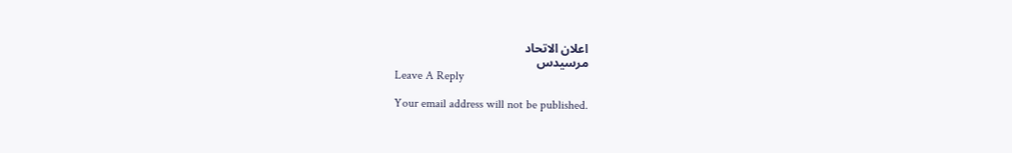اعلان الاتحاد
مرسيدس
Leave A Reply

Your email address will not be published.